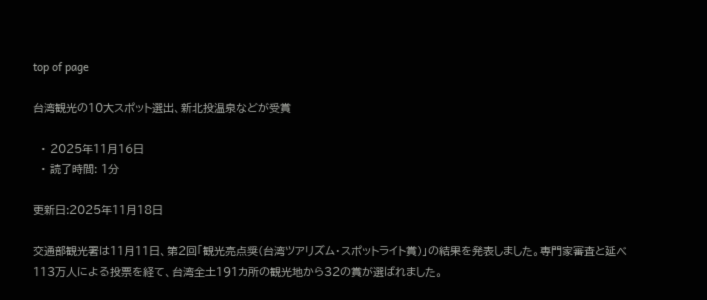top of page

台湾観光の10大スポット選出、新北投温泉などが受賞

  • 2025年11月16日
  • 読了時間: 1分

更新日:2025年11月18日

交通部観光署は11月11日、第2回「観光亮点奨(台湾ツアリズム・スポットライト賞)」の結果を発表しました。専門家審査と延べ113万人による投票を経て、台湾全土191カ所の観光地から32の賞が選ばれました。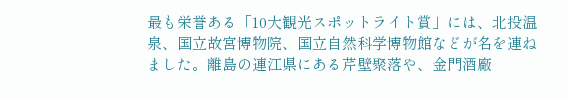最も栄誉ある「10大観光スポットライト賞」には、北投温泉、国立故宮博物院、国立自然科学博物館などが名を連ねました。離島の連江県にある芹壁聚落や、金門酒廠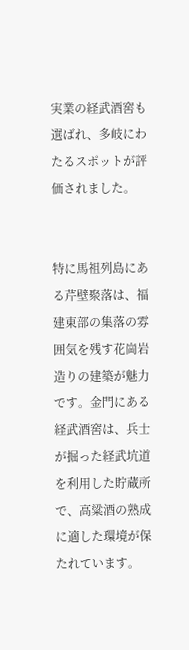実業の経武酒窖も選ばれ、多岐にわたるスポットが評価されました。


特に馬祖列島にある芹壁聚落は、福建東部の集落の雰囲気を残す花崗岩造りの建築が魅力です。金門にある経武酒窖は、兵士が掘った経武坑道を利用した貯蔵所で、高粱酒の熟成に適した環境が保たれています。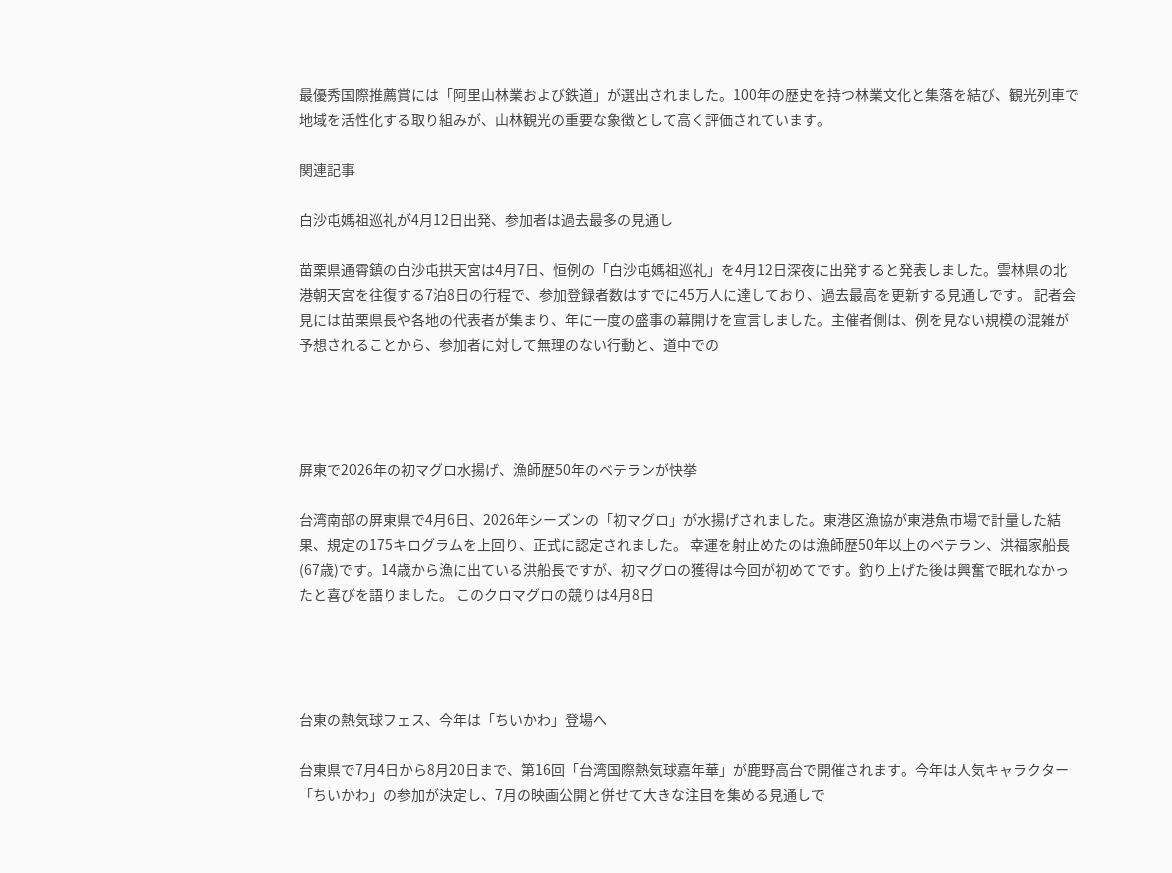最優秀国際推薦賞には「阿里山林業および鉄道」が選出されました。100年の歴史を持つ林業文化と集落を結び、観光列車で地域を活性化する取り組みが、山林観光の重要な象徴として高く評価されています。

関連記事

白沙屯媽祖巡礼が4月12日出発、参加者は過去最多の見通し

苗栗県通霄鎮の白沙屯拱天宮は4月7日、恒例の「白沙屯媽祖巡礼」を4月12日深夜に出発すると発表しました。雲林県の北港朝天宮を往復する7泊8日の行程で、参加登録者数はすでに45万人に達しており、過去最高を更新する見通しです。 記者会見には苗栗県長や各地の代表者が集まり、年に一度の盛事の幕開けを宣言しました。主催者側は、例を見ない規模の混雑が予想されることから、参加者に対して無理のない行動と、道中での




屏東で2026年の初マグロ水揚げ、漁師歴50年のベテランが快挙

台湾南部の屏東県で4月6日、2026年シーズンの「初マグロ」が水揚げされました。東港区漁協が東港魚市場で計量した結果、規定の175キログラムを上回り、正式に認定されました。 幸運を射止めたのは漁師歴50年以上のベテラン、洪福家船長(67歳)です。14歳から漁に出ている洪船長ですが、初マグロの獲得は今回が初めてです。釣り上げた後は興奮で眠れなかったと喜びを語りました。 このクロマグロの競りは4月8日




台東の熱気球フェス、今年は「ちいかわ」登場へ

台東県で7月4日から8月20日まで、第16回「台湾国際熱気球嘉年華」が鹿野高台で開催されます。今年は人気キャラクター「ちいかわ」の参加が決定し、7月の映画公開と併せて大きな注目を集める見通しで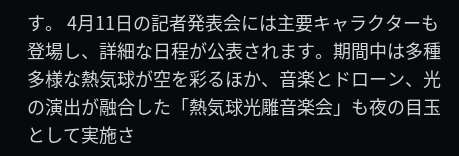す。 4月11日の記者発表会には主要キャラクターも登場し、詳細な日程が公表されます。期間中は多種多様な熱気球が空を彩るほか、音楽とドローン、光の演出が融合した「熱気球光雕音楽会」も夜の目玉として実施さ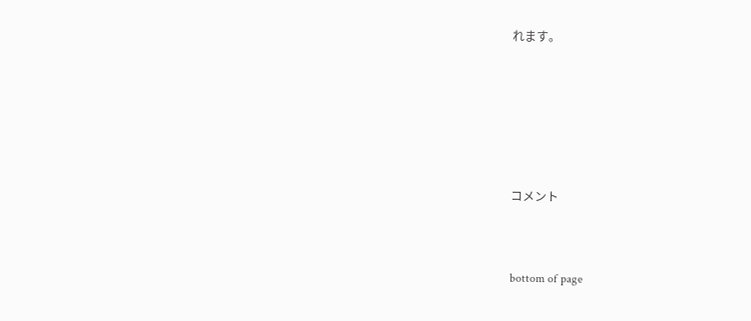れます。





コメント


bottom of page